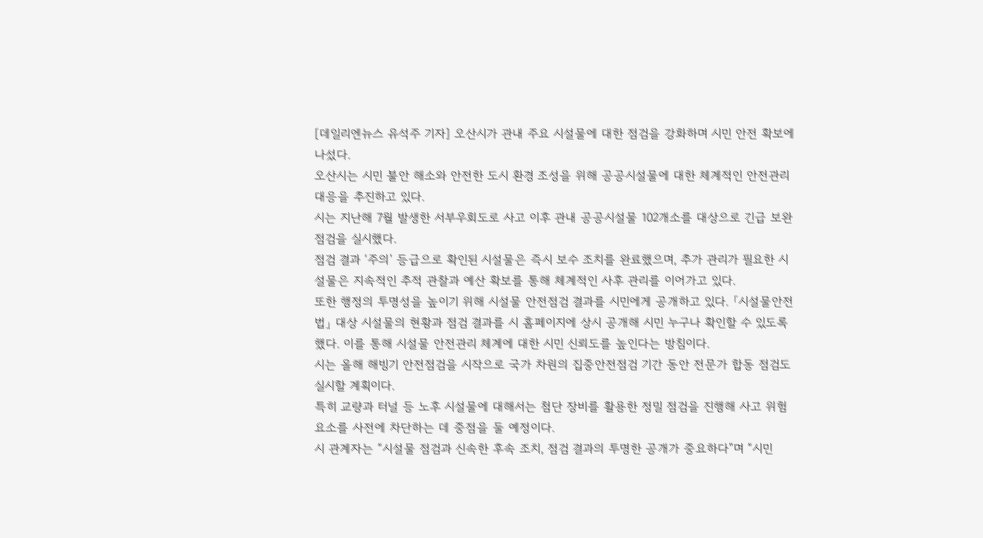[데일리엔뉴스 유석주 기자] 오산시가 관내 주요 시설물에 대한 점검을 강화하며 시민 안전 확보에 나섰다.
오산시는 시민 불안 해소와 안전한 도시 환경 조성을 위해 공공시설물에 대한 체계적인 안전관리 대응을 추진하고 있다.
시는 지난해 7월 발생한 서부우회도로 사고 이후 관내 공공시설물 102개소를 대상으로 긴급 보완 점검을 실시했다.
점검 결과 ‘주의’ 등급으로 확인된 시설물은 즉시 보수 조치를 완료했으며, 추가 관리가 필요한 시설물은 지속적인 추적 관찰과 예산 확보를 통해 체계적인 사후 관리를 이어가고 있다.
또한 행정의 투명성을 높이기 위해 시설물 안전점검 결과를 시민에게 공개하고 있다. 「시설물안전법」 대상 시설물의 현황과 점검 결과를 시 홈페이지에 상시 공개해 시민 누구나 확인할 수 있도록 했다. 이를 통해 시설물 안전관리 체계에 대한 시민 신뢰도를 높인다는 방침이다.
시는 올해 해빙기 안전점검을 시작으로 국가 차원의 집중안전점검 기간 동안 전문가 합동 점검도 실시할 계획이다.
특히 교량과 터널 등 노후 시설물에 대해서는 첨단 장비를 활용한 정밀 점검을 진행해 사고 위험 요소를 사전에 차단하는 데 중점을 둘 예정이다.
시 관계자는 “시설물 점검과 신속한 후속 조치, 점검 결과의 투명한 공개가 중요하다”며 “시민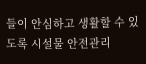들이 안심하고 생활할 수 있도록 시설물 안전관리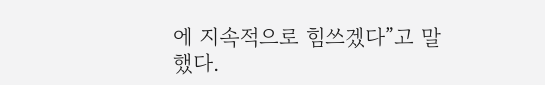에 지속적으로 힘쓰겠다”고 말했다.